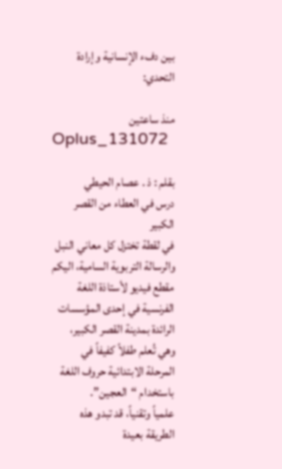بين دفء الإنسانية وإرادة التحدي:

منذ ساعتين
Oplus_131072

بقلم : ذ . عصام الحيطي
درس في العطاء من القصر الكبير
في لقطة تختزل كل معاني النبل والرسالة التربوية السامية، اليكم مقطع فيديو لأستاذة اللغة الفرنسية في إحدى المؤسسات الرائدة بمدينة القصر الكبير، وهي تُعلم طفلاً كفيفاً في المرحلة الابتدائية حروف اللغة باستخدام “العجين”.
علمياً وتقنياً، قد تبدو هذه الطريقة بعيدة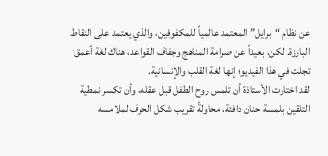عن نظام “برايل” المعتمد عالمياً للمكفوفين، والذي يعتمد على النقاط البارزة. لكن، بعيداً عن صرامة المناهج وجفاف القواعد، هناك لغة أعمق تجلت في هذا الفيديو؛ إنها لغة القلب والإنسانية.
لقد اختارت الأستاذة أن تلمس روح الطفل قبل عقله، وأن تكسر نمطية التلقين بلمسة حنان دافئة، محاولةً تقريب شكل الحرف لملامسه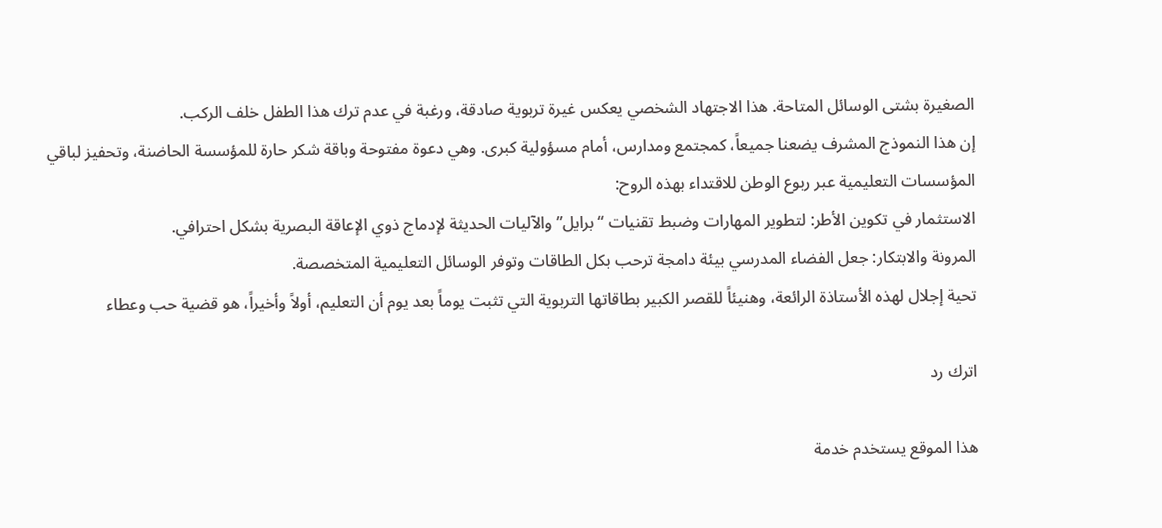الصغيرة بشتى الوسائل المتاحة. هذا الاجتهاد الشخصي يعكس غيرة تربوية صادقة، ورغبة في عدم ترك هذا الطفل خلف الركب.
إن هذا النموذج المشرف يضعنا جميعاً، كمجتمع ومدارس، أمام مسؤولية كبرى. وهي دعوة مفتوحة وباقة شكر حارة للمؤسسة الحاضنة، وتحفيز لباقي المؤسسات التعليمية عبر ربوع الوطن للاقتداء بهذه الروح:
الاستثمار في تكوين الأطر: لتطوير المهارات وضبط تقنيات “برايل” والآليات الحديثة لإدماج ذوي الإعاقة البصرية بشكل احترافي.
المرونة والابتكار: جعل الفضاء المدرسي بيئة دامجة ترحب بكل الطاقات وتوفر الوسائل التعليمية المتخصصة.
تحية إجلال لهذه الأستاذة الرائعة، وهنيئاً للقصر الكبير بطاقاتها التربوية التي تثبت يوماً بعد يوم أن التعليم، أولاً وأخيراً، هو قضية حب وعطاء

اترك رد

هذا الموقع يستخدم خدمة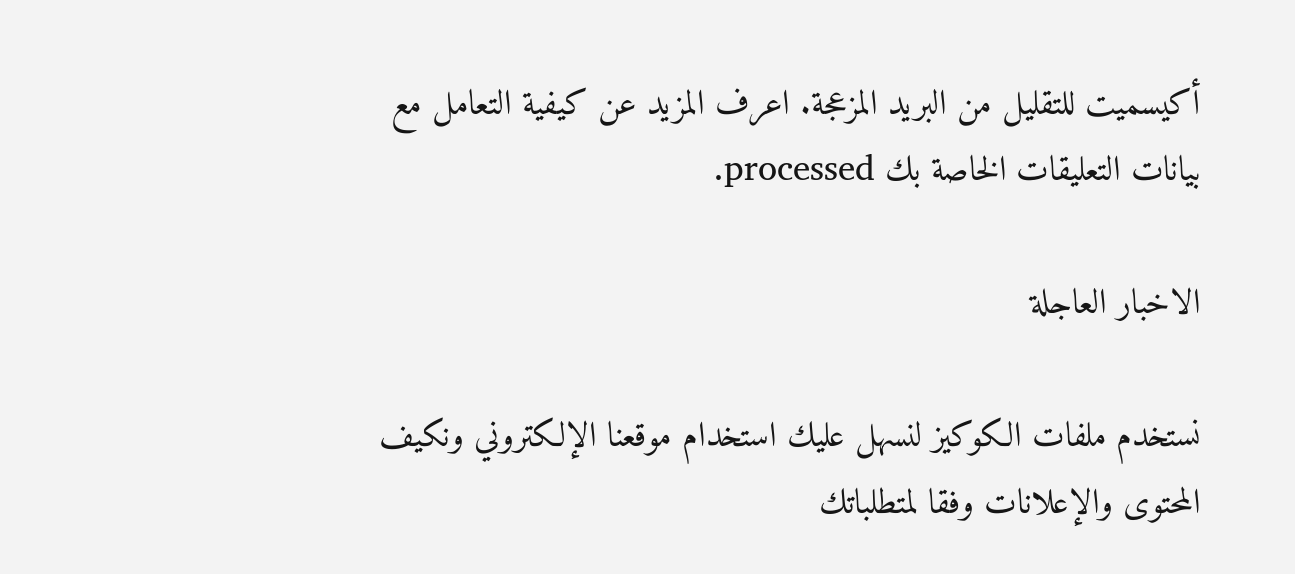أكيسميت للتقليل من البريد المزعجة. اعرف المزيد عن كيفية التعامل مع بيانات التعليقات الخاصة بك processed.

الاخبار العاجلة

نستخدم ملفات الكوكيز لنسهل عليك استخدام موقعنا الإلكتروني ونكيف المحتوى والإعلانات وفقا لمتطلباتك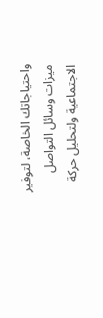واحتياجاتك الخاصة، لتوفير ميزات وسائل التواصل الاجتماعية ولتحليل حركة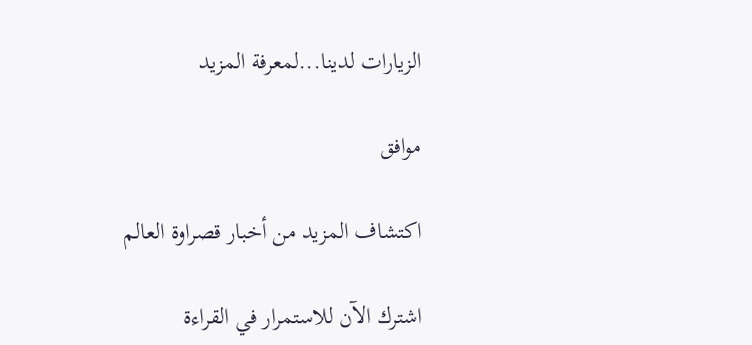الزيارات لدينا...لمعرفة المزيد

موافق

اكتشاف المزيد من أخبار قصراوة العالم

اشترك الآن للاستمرار في القراءة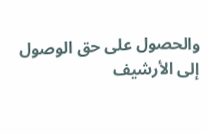والحصول على حق الوصول إلى الأرشيف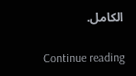الكامل.

Continue reading